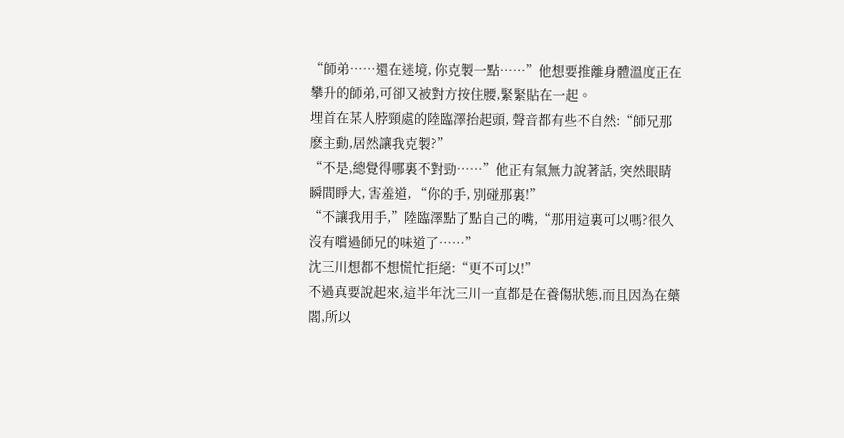“師弟……還在迷境, 你克製一點……”他想要推離身體溫度正在攀升的師弟,可卻又被對方按住腰,緊緊貼在一起。
埋首在某人脖頸處的陸臨澤抬起頭, 聲音都有些不自然:“師兄那麽主動,居然讓我克製?”
“不是,總覺得哪裏不對勁……”他正有氣無力說著話, 突然眼睛瞬間睜大, 害羞道, “你的手, 別碰那裏!”
“不讓我用手,”陸臨澤點了點自己的嘴,“那用這裏可以嗎?很久沒有嚐過師兄的味道了……”
沈三川想都不想慌忙拒絕:“更不可以!”
不過真要說起來,這半年沈三川一直都是在養傷狀態,而且因為在藥閣,所以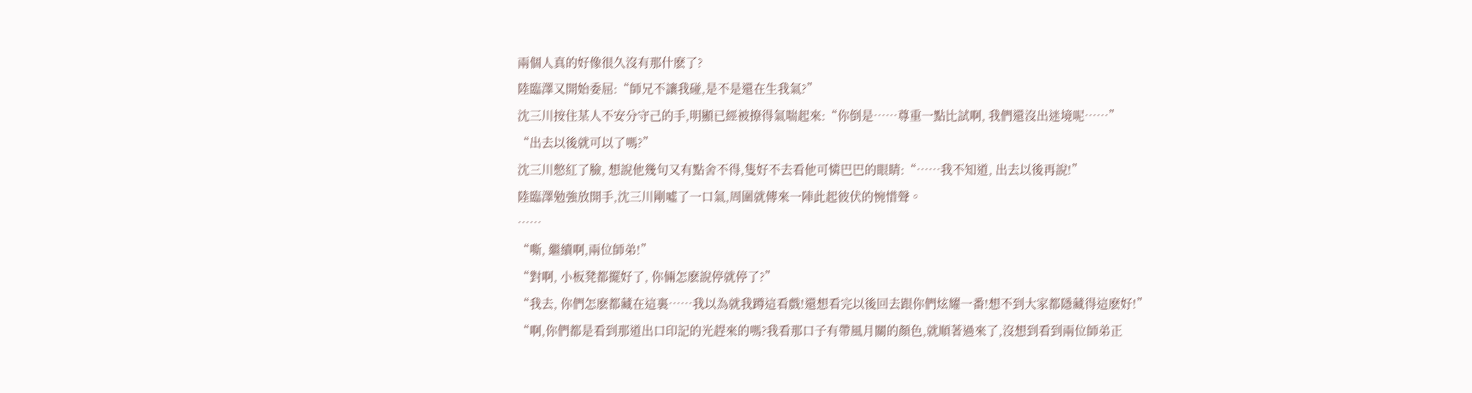兩個人真的好像很久沒有那什麽了?
陸臨澤又開始委屈:“師兄不讓我碰,是不是還在生我氣?”
沈三川按住某人不安分守己的手,明顯已經被撩得氣喘起來:“你倒是……尊重一點比試啊, 我們還沒出迷境呢……”
“出去以後就可以了嗎?”
沈三川憋紅了臉, 想說他幾句又有點舍不得,隻好不去看他可憐巴巴的眼睛:“……我不知道, 出去以後再說!”
陸臨澤勉強放開手,沈三川剛噓了一口氣,周圍就傳來一陣此起彼伏的惋惜聲。
……
“嘶, 繼續啊,兩位師弟!”
“對啊, 小板凳都擺好了, 你倆怎麽說停就停了?”
“我去, 你們怎麽都藏在這裏……我以為就我蹲這看戲!還想看完以後回去跟你們炫耀一番!想不到大家都隱藏得這麽好!”
“啊,你們都是看到那道出口印記的光趕來的嗎?我看那口子有帶風月關的顏色,就順著過來了,沒想到看到兩位師弟正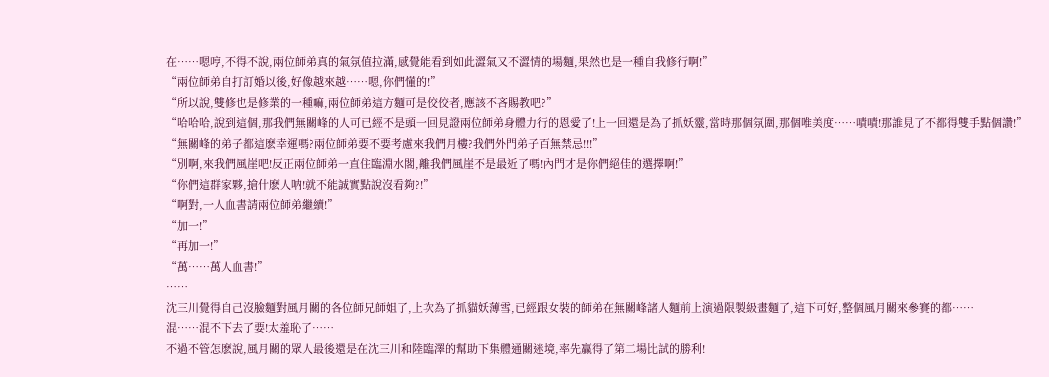在……嗯哼,不得不說,兩位師弟真的氣氛值拉滿,感覺能看到如此澀氣又不澀情的場麵,果然也是一種自我修行啊!”
“兩位師弟自打訂婚以後,好像越來越……嗯,你們懂的!”
“所以說,雙修也是修業的一種嘛,兩位師弟這方麵可是佼佼者,應該不吝賜教吧?”
“哈哈哈,說到這個,那我們無關峰的人可已經不是頭一回見證兩位師弟身體力行的恩愛了!上一回還是為了抓妖靈,當時那個氛圍,那個唯美度……嘖嘖!那誰見了不都得雙手點個讚!”
“無關峰的弟子都這麽幸運嗎?兩位師弟要不要考慮來我們月樓?我們外門弟子百無禁忌!!!”
“別啊,來我們風崖吧!反正兩位師弟一直住臨淵水閣,離我們風崖不是最近了嗎!內門才是你們絕佳的選擇啊!”
“你們這群家夥,搶什麽人呐!就不能誠實點說沒看夠?!”
“啊對,一人血書請兩位師弟繼續!”
“加一!”
“再加一!”
“萬……萬人血書!”
……
沈三川覺得自己沒臉麵對風月關的各位師兄師姐了,上次為了抓貓妖薄雪,已經跟女裝的師弟在無關峰諸人麵前上演過限製級畫麵了,這下可好,整個風月關來參賽的都……
混……混不下去了要!太羞恥了……
不過不管怎麽說,風月關的眾人最後還是在沈三川和陸臨澤的幫助下集體通關迷境,率先贏得了第二場比試的勝利!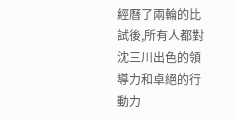經曆了兩輪的比試後,所有人都對沈三川出色的領導力和卓絕的行動力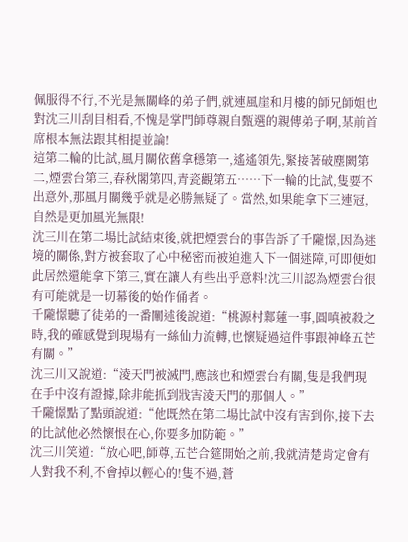佩服得不行,不光是無關峰的弟子們,就連風崖和月樓的師兄師姐也對沈三川刮目相看,不愧是掌門師尊親自甄選的親傳弟子啊,某前首席根本無法跟其相提並論!
這第二輪的比試,風月關依舊拿穩第一,遙遙領先,緊接著破塵闕第二,煙雲台第三,春秋閣第四,青瓷觀第五……下一輪的比試,隻要不出意外,那風月關幾乎就是必勝無疑了。當然,如果能拿下三連冠,自然是更加風光無限!
沈三川在第二場比試結束後,就把煙雲台的事告訴了千隴憬,因為迷境的關係,對方被套取了心中秘密而被迫進入下一個迷障,可即便如此居然還能拿下第三,實在讓人有些出乎意料!沈三川認為煙雲台很有可能就是一切幕後的始作俑者。
千隴憬聽了徒弟的一番闡述後說道:“桃源村鄴蓮一事,圓嗔被殺之時,我的確感覺到現場有一絲仙力流轉,也懷疑過這件事跟神峰五芒有關。”
沈三川又說道:“淩天門被滅門,應該也和煙雲台有關,隻是我們現在手中沒有證據,除非能抓到戕害淩天門的那個人。”
千隴憬點了點頭說道:“他既然在第二場比試中沒有害到你,接下去的比試他必然懷恨在心,你要多加防範。”
沈三川笑道:“放心吧,師尊,五芒合筵開始之前,我就清楚肯定會有人對我不利,不會掉以輕心的!隻不過,蒼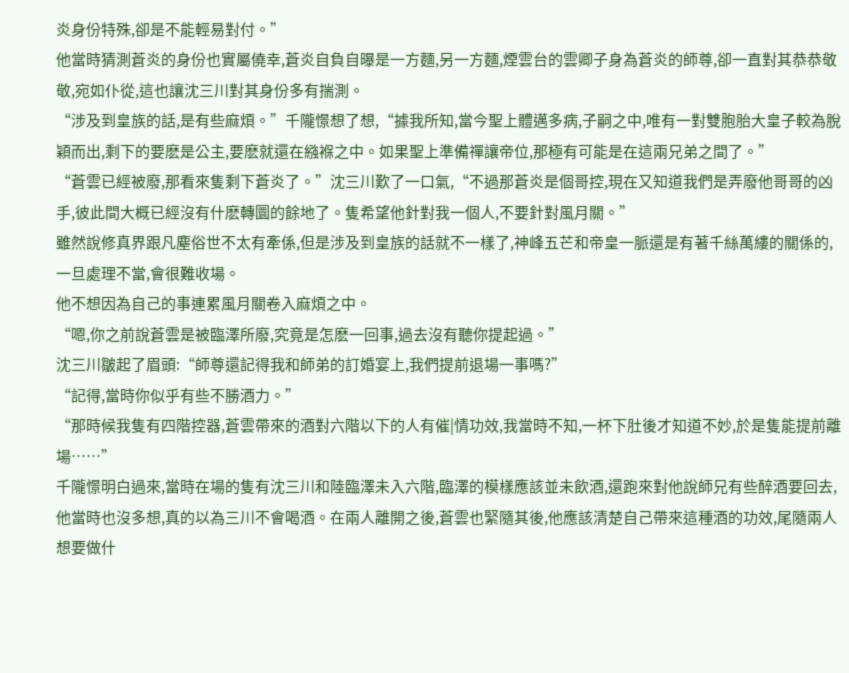炎身份特殊,卻是不能輕易對付。”
他當時猜測蒼炎的身份也實屬僥幸,蒼炎自負自曝是一方麵,另一方麵,煙雲台的雲卿子身為蒼炎的師尊,卻一直對其恭恭敬敬,宛如仆從,這也讓沈三川對其身份多有揣測。
“涉及到皇族的話,是有些麻煩。”千隴憬想了想,“據我所知,當今聖上體邁多病,子嗣之中,唯有一對雙胞胎大皇子較為脫穎而出,剩下的要麽是公主,要麽就還在繈褓之中。如果聖上準備禪讓帝位,那極有可能是在這兩兄弟之間了。”
“蒼雲已經被廢,那看來隻剩下蒼炎了。”沈三川歎了一口氣,“不過那蒼炎是個哥控,現在又知道我們是弄廢他哥哥的凶手,彼此間大概已經沒有什麽轉圜的餘地了。隻希望他針對我一個人,不要針對風月關。”
雖然說修真界跟凡塵俗世不太有牽係,但是涉及到皇族的話就不一樣了,神峰五芒和帝皇一脈還是有著千絲萬縷的關係的,一旦處理不當,會很難收場。
他不想因為自己的事連累風月關卷入麻煩之中。
“嗯,你之前說蒼雲是被臨澤所廢,究竟是怎麽一回事,過去沒有聽你提起過。”
沈三川皺起了眉頭:“師尊還記得我和師弟的訂婚宴上,我們提前退場一事嗎?”
“記得,當時你似乎有些不勝酒力。”
“那時候我隻有四階控器,蒼雲帶來的酒對六階以下的人有催|情功效,我當時不知,一杯下肚後才知道不妙,於是隻能提前離場……”
千隴憬明白過來,當時在場的隻有沈三川和陸臨澤未入六階,臨澤的模樣應該並未飲酒,還跑來對他說師兄有些醉酒要回去,他當時也沒多想,真的以為三川不會喝酒。在兩人離開之後,蒼雲也緊隨其後,他應該清楚自己帶來這種酒的功效,尾隨兩人想要做什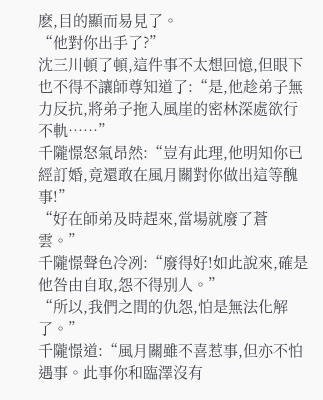麽,目的顯而易見了。
“他對你出手了?”
沈三川頓了頓,這件事不太想回憶,但眼下也不得不讓師尊知道了:“是,他趁弟子無力反抗,將弟子拖入風崖的密林深處欲行不軌……”
千隴憬怒氣昂然:“豈有此理,他明知你已經訂婚,竟還敢在風月關對你做出這等醜事!”
“好在師弟及時趕來,當場就廢了蒼雲。”
千隴憬聲色冷冽:“廢得好!如此說來,確是他咎由自取,怨不得別人。”
“所以,我們之間的仇怨,怕是無法化解了。”
千隴憬道:“風月關雖不喜惹事,但亦不怕遇事。此事你和臨澤沒有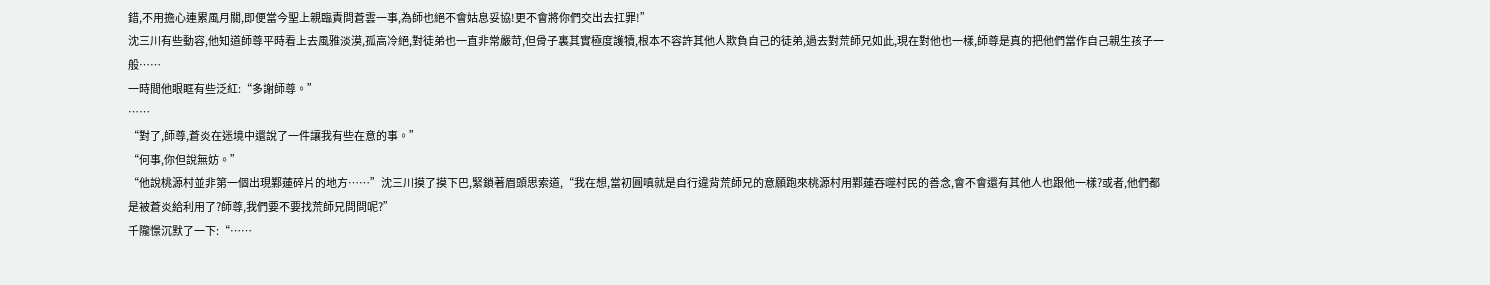錯,不用擔心連累風月關,即便當今聖上親臨責問蒼雲一事,為師也絕不會姑息妥協!更不會將你們交出去扛罪!”
沈三川有些動容,他知道師尊平時看上去風雅淡漠,孤高冷絕,對徒弟也一直非常嚴苛,但骨子裏其實極度護犢,根本不容許其他人欺負自己的徒弟,過去對荒師兄如此,現在對他也一樣,師尊是真的把他們當作自己親生孩子一般……
一時間他眼眶有些泛紅:“多謝師尊。”
……
“對了,師尊,蒼炎在迷境中還說了一件讓我有些在意的事。”
“何事,你但說無妨。”
“他說桃源村並非第一個出現鄴蓮碎片的地方……”沈三川摸了摸下巴,緊鎖著眉頭思索道,“我在想,當初圓嗔就是自行違背荒師兄的意願跑來桃源村用鄴蓮吞噬村民的善念,會不會還有其他人也跟他一樣?或者,他們都是被蒼炎給利用了?師尊,我們要不要找荒師兄問問呢?”
千隴憬沉默了一下:“……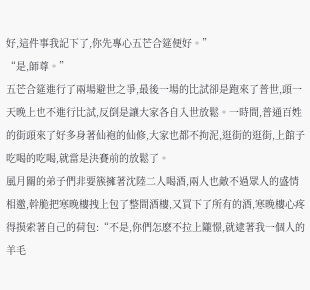好,這件事我記下了,你先專心五芒合筵便好。”
“是,師尊。”
五芒合筵進行了兩場避世之爭,最後一場的比試卻是跑來了普世,頭一天晚上也不進行比試,反倒是讓大家各自入世放鬆。一時間,普通百姓的街頭來了好多身著仙袍的仙修,大家也都不拘泥,逛街的逛街,上館子吃喝的吃喝,就當是決賽前的放鬆了。
風月關的弟子們非要簇擁著沈陸二人喝酒,兩人也敵不過眾人的盛情相邀,幹脆把寒晚樓拽上包了整間酒樓,又買下了所有的酒,寒晚樓心疼得摸索著自己的荷包:“不是,你們怎麽不拉上隴憬,就逮著我一個人的羊毛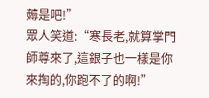薅是吧!”
眾人笑道:“寒長老,就算掌門師尊來了,這銀子也一樣是你來掏的,你跑不了的啊!”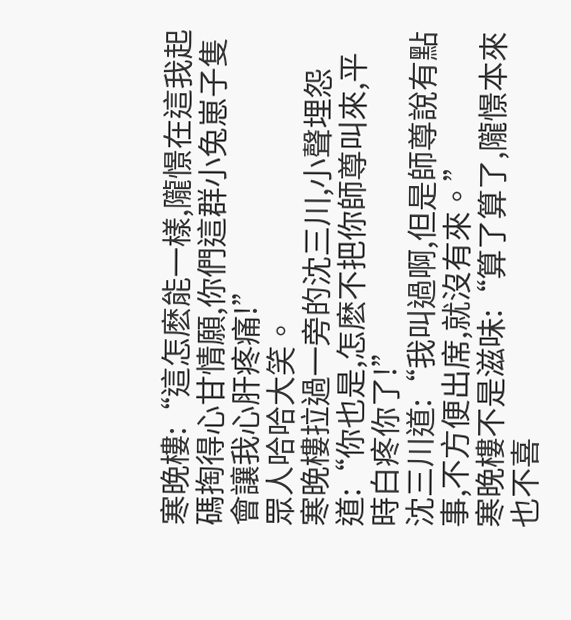寒晚樓:“這怎麽能一樣,隴憬在這我起碼掏得心甘情願,你們這群小兔崽子隻會讓我心肝疼痛!”
眾人哈哈大笑。
寒晚樓拉過一旁的沈三川,小聲埋怨道:“你也是,怎麽不把你師尊叫來,平時白疼你了!”
沈三川道:“我叫過啊,但是師尊說有點事,不方便出席,就沒有來。”
寒晚樓不是滋味:“算了算了,隴憬本來也不喜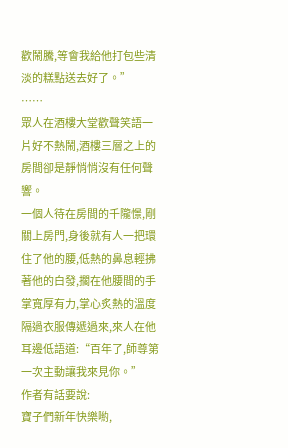歡鬧騰,等會我給他打包些清淡的糕點送去好了。”
……
眾人在酒樓大堂歡聲笑語一片好不熱鬧,酒樓三層之上的房間卻是靜悄悄沒有任何聲響。
一個人待在房間的千隴憬,剛關上房門,身後就有人一把環住了他的腰,低熱的鼻息輕拂著他的白發,擱在他腰間的手掌寬厚有力,掌心炙熱的溫度隔過衣服傳遞過來,來人在他耳邊低語道:“百年了,師尊第一次主動讓我來見你。”
作者有話要說:
寶子們新年快樂喲,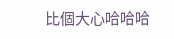比個大心哈哈哈